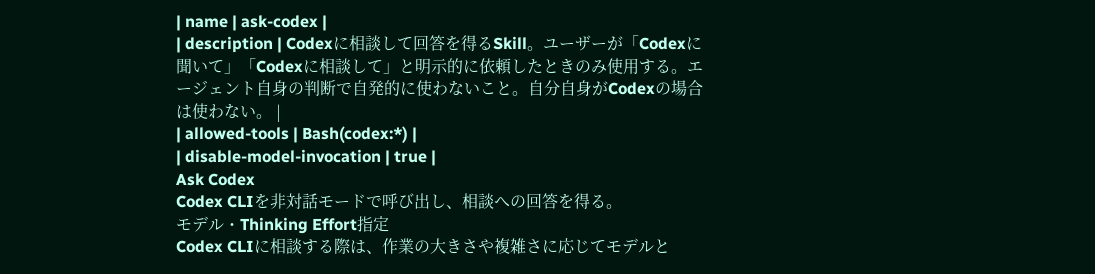| name | ask-codex |
| description | Codexに相談して回答を得るSkill。ユーザーが「Codexに聞いて」「Codexに相談して」と明示的に依頼したときのみ使用する。エージェント自身の判断で自発的に使わないこと。自分自身がCodexの場合は使わない。 |
| allowed-tools | Bash(codex:*) |
| disable-model-invocation | true |
Ask Codex
Codex CLIを非対話モードで呼び出し、相談への回答を得る。
モデル・Thinking Effort指定
Codex CLIに相談する際は、作業の大きさや複雑さに応じてモデルと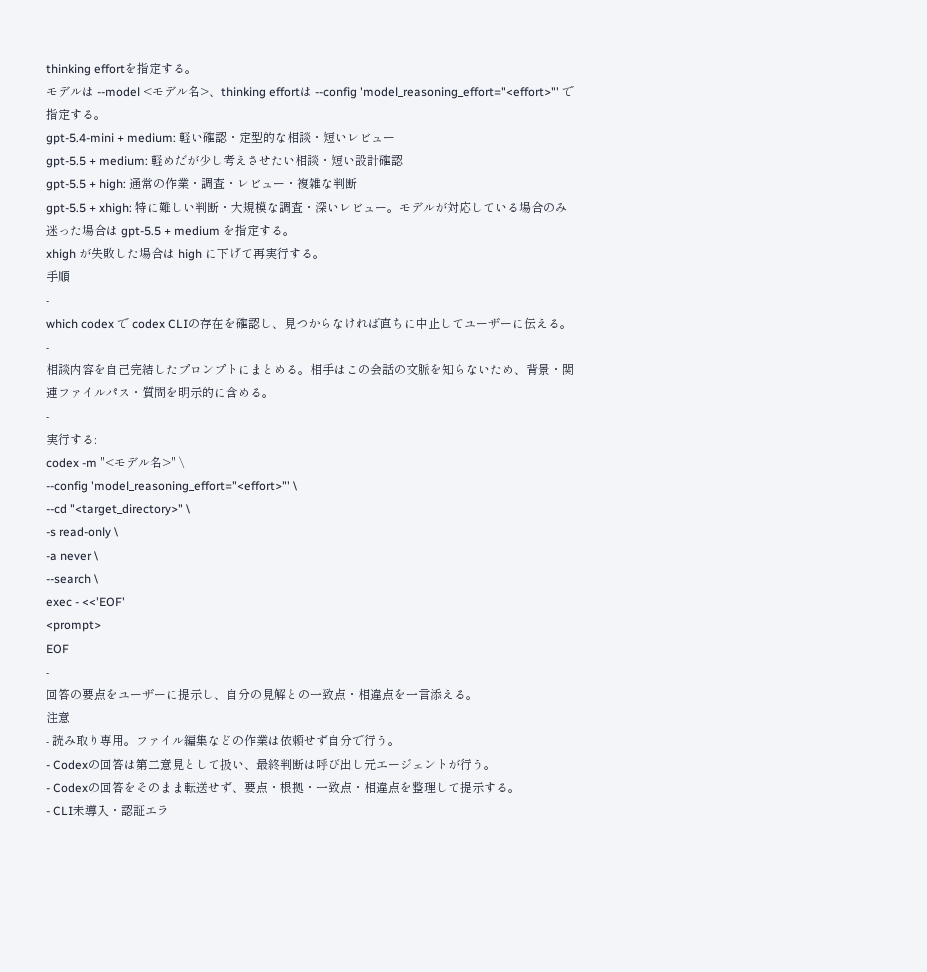thinking effortを指定する。
モデルは --model <モデル名>、thinking effortは --config 'model_reasoning_effort="<effort>"' で指定する。
gpt-5.4-mini + medium: 軽い確認・定型的な相談・短いレビュー
gpt-5.5 + medium: 軽めだが少し考えさせたい相談・短い設計確認
gpt-5.5 + high: 通常の作業・調査・レビュー・複雑な判断
gpt-5.5 + xhigh: 特に難しい判断・大規模な調査・深いレビュー。モデルが対応している場合のみ
迷った場合は gpt-5.5 + medium を指定する。
xhigh が失敗した場合は high に下げて再実行する。
手順
-
which codex で codex CLIの存在を確認し、見つからなければ直ちに中止してユーザーに伝える。
-
相談内容を自己完結したプロンプトにまとめる。相手はこの会話の文脈を知らないため、背景・関連ファイルパス・質問を明示的に含める。
-
実行する:
codex -m "<モデル名>" \
--config 'model_reasoning_effort="<effort>"' \
--cd "<target_directory>" \
-s read-only \
-a never \
--search \
exec - <<'EOF'
<prompt>
EOF
-
回答の要点をユーザーに提示し、自分の見解との一致点・相違点を一言添える。
注意
- 読み取り専用。ファイル編集などの作業は依頼せず自分で行う。
- Codexの回答は第二意見として扱い、最終判断は呼び出し元エージェントが行う。
- Codexの回答をそのまま転送せず、要点・根拠・一致点・相違点を整理して提示する。
- CLI未導入・認証エラ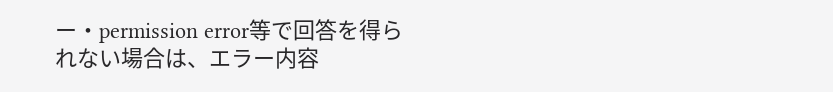ー・permission error等で回答を得られない場合は、エラー内容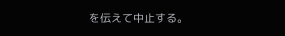を伝えて中止する。